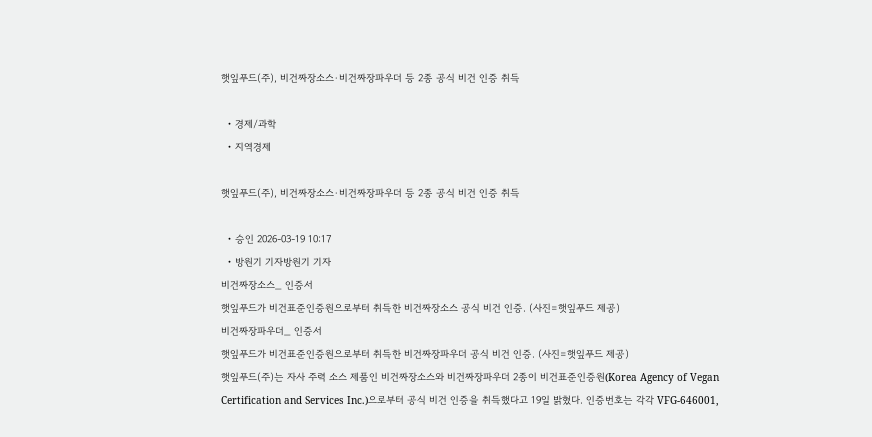햇잎푸드(주), 비건짜장소스·비건짜장파우더 등 2종 공식 비건 인증 취득

  • 경제/과학
  • 지역경제

햇잎푸드(주), 비건짜장소스·비건짜장파우더 등 2종 공식 비건 인증 취득

  • 승인 2026-03-19 10:17
  • 방원기 기자방원기 기자
비건짜장소스_ 인증서
햇잎푸드가 비건표준인증원으로부터 취득한 비건짜장소스 공식 비건 인증. (사진=햇잎푸드 제공)
비건짜장파우더_ 인증서
햇잎푸드가 비건표준인증원으로부터 취득한 비건짜장파우더 공식 비건 인증. (사진=햇잎푸드 제공)
햇잎푸드(주)는 자사 주력 소스 제품인 비건짜장소스와 비건짜장파우더 2종이 비건표준인증원(Korea Agency of Vegan Certification and Services Inc.)으로부터 공식 비건 인증을 취득했다고 19일 밝혔다. 인증번호는 각각 VFG-646001,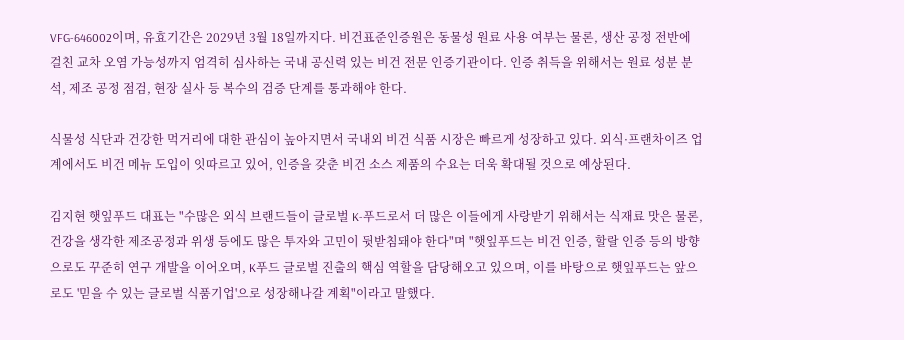VFG-646002이며, 유효기간은 2029년 3월 18일까지다. 비건표준인증원은 동물성 원료 사용 여부는 물론, 생산 공정 전반에 걸친 교차 오염 가능성까지 엄격히 심사하는 국내 공신력 있는 비건 전문 인증기관이다. 인증 취득을 위해서는 원료 성분 분석, 제조 공정 점검, 현장 실사 등 복수의 검증 단계를 통과해야 한다.

식물성 식단과 건강한 먹거리에 대한 관심이 높아지면서 국내외 비건 식품 시장은 빠르게 성장하고 있다. 외식·프랜차이즈 업계에서도 비건 메뉴 도입이 잇따르고 있어, 인증을 갖춘 비건 소스 제품의 수요는 더욱 확대될 것으로 예상된다.

김지현 햇잎푸드 대표는 "수많은 외식 브랜드들이 글로벌 K-푸드로서 더 많은 이들에게 사랑받기 위해서는 식재료 맛은 물론, 건강을 생각한 제조공정과 위생 등에도 많은 투자와 고민이 뒷받침돼야 한다"며 "햇잎푸드는 비건 인증, 할랄 인증 등의 방향으로도 꾸준히 연구 개발을 이어오며, K푸드 글로벌 진출의 핵심 역할을 담당해오고 있으며, 이를 바탕으로 햇잎푸드는 앞으로도 '믿을 수 있는 글로벌 식품기업'으로 성장해나갈 계획"이라고 말했다.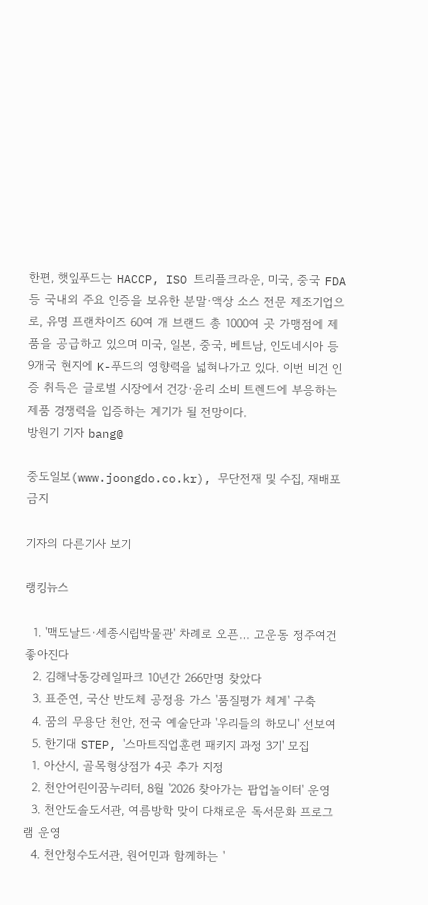한편, 햇잎푸드는 HACCP, ISO 트리플크라운, 미국, 중국 FDA 등 국내외 주요 인증을 보유한 분말·액상 소스 전문 제조기업으로, 유명 프랜차이즈 60여 개 브랜드 총 1000여 곳 가맹점에 제품을 공급하고 있으며 미국, 일본, 중국, 베트남, 인도네시아 등 9개국 현지에 K-푸드의 영향력을 넓혀나가고 있다. 이번 비건 인증 취득은 글로벌 시장에서 건강·윤리 소비 트렌드에 부응하는 제품 경쟁력을 입증하는 계기가 될 전망이다.
방원기 기자 bang@

중도일보(www.joongdo.co.kr), 무단전재 및 수집, 재배포 금지

기자의 다른기사 보기

랭킹뉴스

  1. '맥도날드·세종시립박물관' 차례로 오픈… 고운동 정주여건 좋아진다
  2. 김해낙동강레일파크 10년간 266만명 찾았다
  3. 표준연, 국산 반도체 공정용 가스 '품질평가 체계' 구축
  4. 꿈의 무용단 천안, 전국 예술단과 '우리들의 하모니' 선보여
  5. 한기대 STEP, '스마트직업훈련 패키지 과정 3기' 모집
  1. 아산시, 골목형상점가 4곳 추가 지정
  2. 천안어린이꿈누리터, 8월 '2026 찾아가는 팝업놀이터' 운영
  3. 천안도솔도서관, 여름방학 맞이 다채로운 독서문화 프로그램 운영
  4. 천안청수도서관, 원어민과 함께하는 '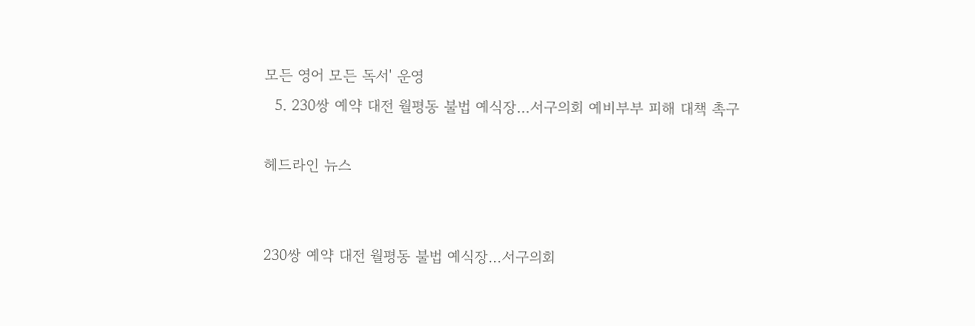모든 영어 모든 독서' 운영
  5. 230쌍 예약 대전 월평동 불법 예식장…서구의회 예비부부 피해 대책 촉구

헤드라인 뉴스


230쌍 예약 대전 월평동 불법 예식장…서구의회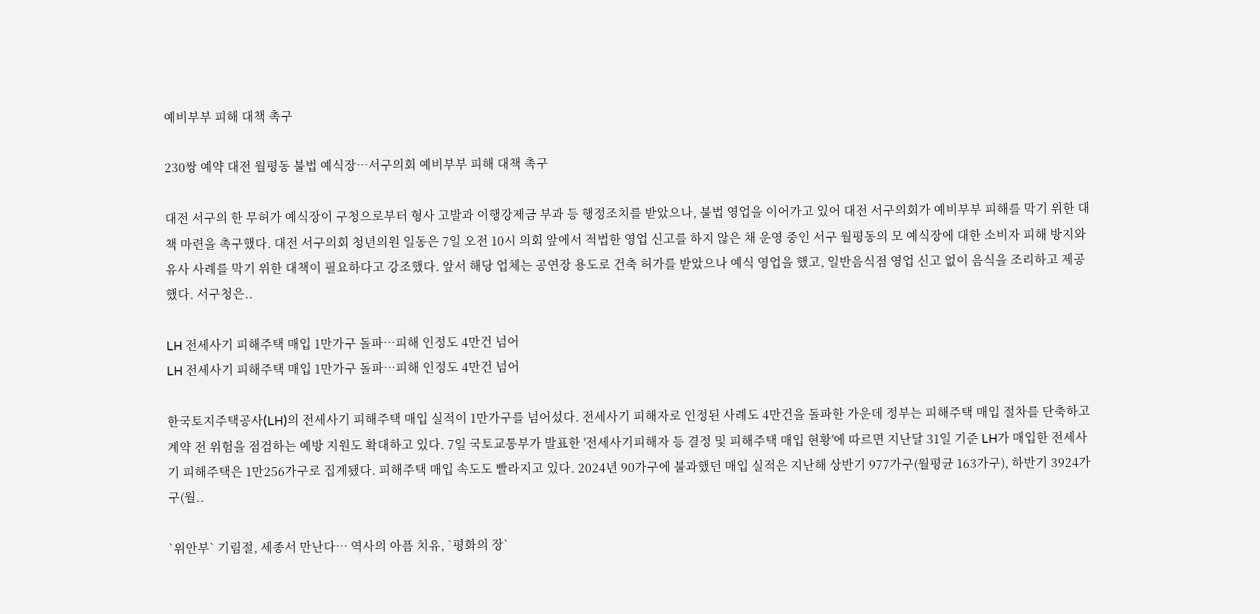예비부부 피해 대책 촉구

230쌍 예약 대전 월평동 불법 예식장…서구의회 예비부부 피해 대책 촉구

대전 서구의 한 무허가 예식장이 구청으로부터 형사 고발과 이행강제금 부과 등 행정조치를 받았으나, 불법 영업을 이어가고 있어 대전 서구의회가 예비부부 피해를 막기 위한 대책 마련을 촉구했다. 대전 서구의회 청년의원 일동은 7일 오전 10시 의회 앞에서 적법한 영업 신고를 하지 않은 채 운영 중인 서구 월평동의 모 예식장에 대한 소비자 피해 방지와 유사 사례를 막기 위한 대책이 필요하다고 강조했다. 앞서 해당 업체는 공연장 용도로 건축 허가를 받았으나 예식 영업을 했고, 일반음식점 영업 신고 없이 음식을 조리하고 제공 했다. 서구청은..

LH 전세사기 피해주택 매입 1만가구 돌파…피해 인정도 4만건 넘어
LH 전세사기 피해주택 매입 1만가구 돌파…피해 인정도 4만건 넘어

한국토지주택공사(LH)의 전세사기 피해주택 매입 실적이 1만가구를 넘어섰다. 전세사기 피해자로 인정된 사례도 4만건을 돌파한 가운데 정부는 피해주택 매입 절차를 단축하고 계약 전 위험을 점검하는 예방 지원도 확대하고 있다. 7일 국토교통부가 발표한 '전세사기피해자 등 결정 및 피해주택 매입 현황'에 따르면 지난달 31일 기준 LH가 매입한 전세사기 피해주택은 1만256가구로 집계됐다. 피해주택 매입 속도도 빨라지고 있다. 2024년 90가구에 불과했던 매입 실적은 지난해 상반기 977가구(월평균 163가구), 하반기 3924가구(월..

`위안부` 기림절, 세종서 만난다… 역사의 아픔 치유, `평화의 장`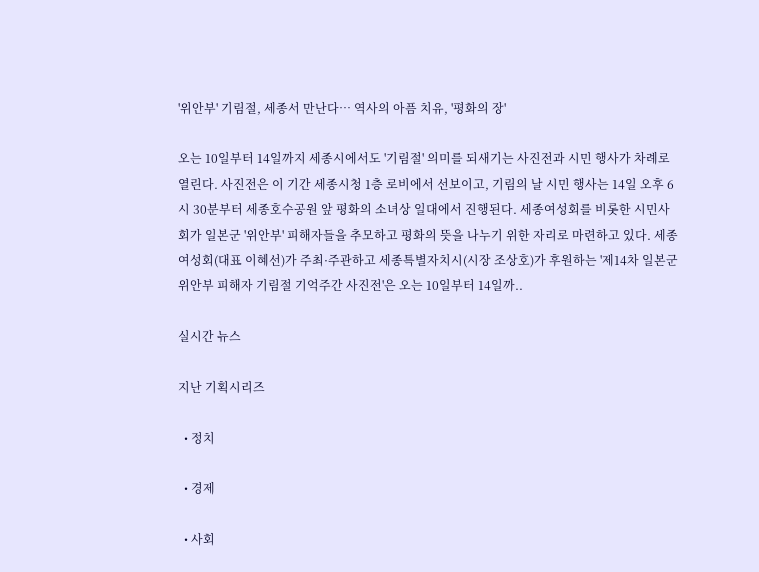'위안부' 기림절, 세종서 만난다… 역사의 아픔 치유, '평화의 장'

오는 10일부터 14일까지 세종시에서도 '기림절' 의미를 되새기는 사진전과 시민 행사가 차례로 열린다. 사진전은 이 기간 세종시청 1층 로비에서 선보이고, 기림의 날 시민 행사는 14일 오후 6시 30분부터 세종호수공원 앞 평화의 소녀상 일대에서 진행된다. 세종여성회를 비롯한 시민사회가 일본군 '위안부' 피해자들을 추모하고 평화의 뜻을 나누기 위한 자리로 마련하고 있다. 세종여성회(대표 이혜선)가 주최·주관하고 세종특별자치시(시장 조상호)가 후원하는 '제14차 일본군 위안부 피해자 기림절 기억주간 사진전'은 오는 10일부터 14일까..

실시간 뉴스

지난 기획시리즈

  • 정치

  • 경제

  • 사회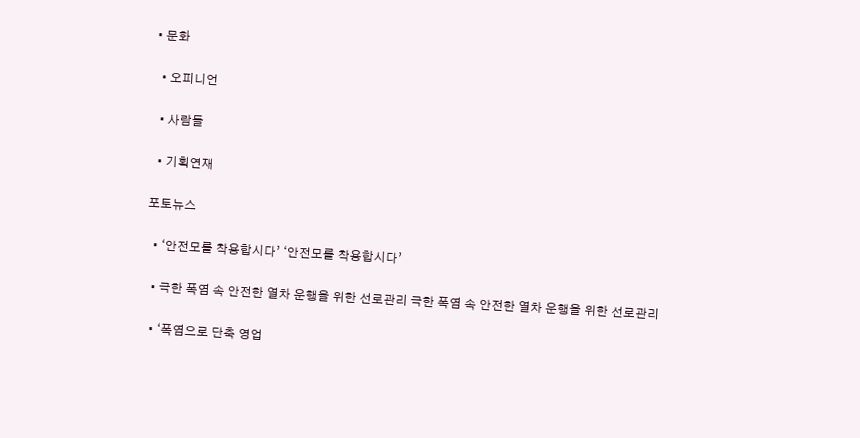• 문화

  • 오피니언

  • 사람들

  • 기획연재

포토뉴스

  • ‘안전모를 착용합시다’ ‘안전모를 착용합시다’

  • 극한 폭염 속 안전한 열차 운행을 위한 선로관리 극한 폭염 속 안전한 열차 운행을 위한 선로관리

  • ‘폭염으로 단축 영업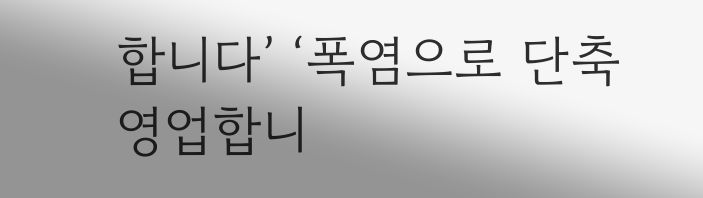합니다’ ‘폭염으로 단축 영업합니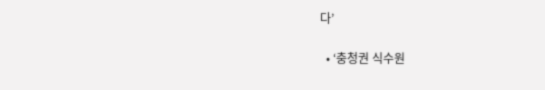다’

  • ‘충청권 식수원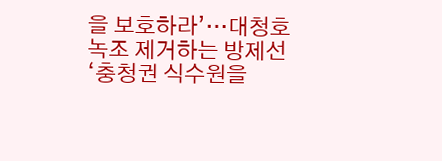을 보호하라’…대청호 녹조 제거하는 방제선 ‘충청권 식수원을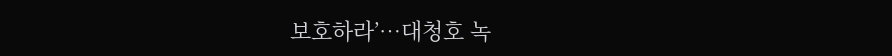보호하라’…대청호 녹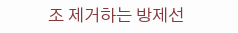조 제거하는 방제선